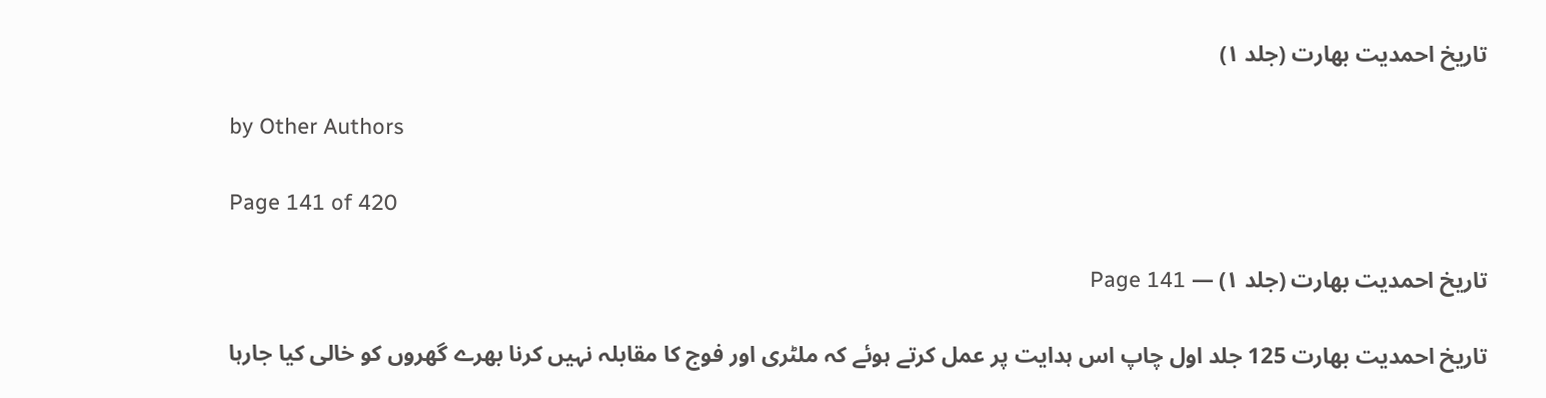تاریخ احمدیت بھارت (جلد ۱)

by Other Authors

Page 141 of 420

تاریخ احمدیت بھارت (جلد ۱) — Page 141

تاریخ احمدیت بھارت 125 جلد اول چاپ اس ہدایت پر عمل کرتے ہوئے کہ ملٹری اور فوج کا مقابلہ نہیں کرنا بھرے گھروں کو خالی کیا جارہا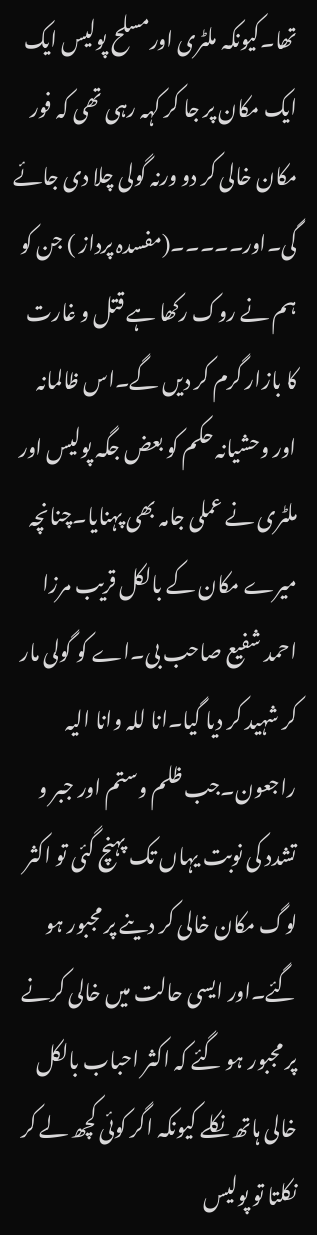تھا۔کیونکہ ملٹری اورمسلح پولیس ایک ایک مکان پر جا کر کہہ رہی تھی کہ فور مکان خالی کر دو ورنہ گولی چلا دی جائے گی۔اور۔۔۔۔۔(مفسدہ پرداز ) جن کو ہم نے روک رکھا ہے قتل و غارت کا بازار گرم کر دیں گے۔اس ظالمانہ اور وحشیانہ حکم کو بعض جگہ پولیس اور ملٹری نے عملی جامہ بھی پہنایا۔چنانچہ میرے مکان کے بالکل قریب مرزا احمد شفیع صاحب بی۔اے کو گولی مار کر شہید کر دیا گیا۔انا للہ وانا الیہ راجعون۔جب ظلم وستم اور جبر و تشدد کی نوبت یہاں تک پہنچ گئی تو اکثر لوگ مکان خالی کر دینے پر مجبور ہو گئے۔اور ایسی حالت میں خالی کرنے پر مجبور ہو گئے کہ اکثر احباب بالکل خالی ہاتھ نکلے کیونکہ اگر کوئی کچھ لے کر نکلتا تو پولیس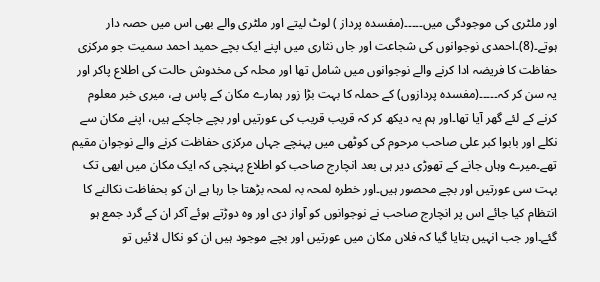اور ملٹری کی موجودگی میں۔۔۔۔۔(مفسدہ پرداز ) لوٹ لیتے اور ملٹری والے بھی اس میں حصہ دار ہوتے۔(8)۔احمدی نوجوانوں کی شجاعت اور جاں نثاری میں اپنے ایک بچے حمید احمد سمیت جو مرکزی حفاظت کا فریضہ ادا کرنے والے نوجوانوں میں شامل تھا اور محلہ کی مخدوش حالت کی اطلاع پاکر اور یہ سن کر کہ۔۔۔۔۔(مفسدہ پردازوں) کے حملہ کا بہت بڑا زور ہمارے مکان کے پاس ہے، میری خبر معلوم کرنے کے لئے گھر آیا تھا۔اور ہم یہ دیکھ کر کہ قریب قریب کی عورتیں اور بچے جاچکے ہیں، اپنے مکان سے نکلے اور بابوا کبر علی صاحب مرحوم کی کوٹھی میں پہنچے جہاں مرکزی حفاظت کرنے والے نوجوان مقیم تھے۔میرے وہاں جانے کے تھوڑی دیر ہی بعد انچارج صاحب کو اطلاع پہنچی کہ ایک مکان میں ابھی تک بہت سی عورتیں اور بچے محصور ہیں۔اور خطرہ لمحہ بہ لمحہ بڑھتا جا رہا ہے ان کو بحفاظت نکالنے کا انتظام کیا جائے اس پر انچارج صاحب نے نوجوانوں کو آواز دی اور وہ دوڑتے ہوئے آکر ان کے گرد جمع ہو گئے۔اور جب انہیں بتایا گیا کہ فلاں مکان میں عورتیں اور بچے موجود ہیں ان کو نکال لائیں تو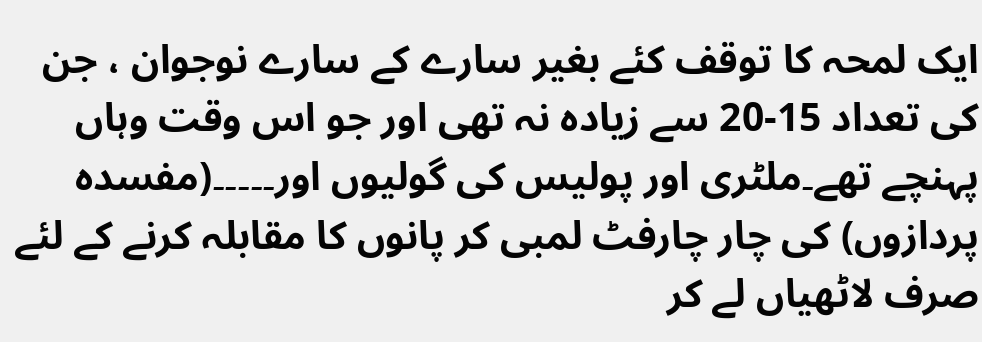ایک لمحہ کا توقف کئے بغیر سارے کے سارے نوجوان ، جن کی تعداد 15-20 سے زیادہ نہ تھی اور جو اس وقت وہاں پہنچے تھے۔ملٹری اور پولیس کی گولیوں اور۔۔۔۔۔(مفسدہ پردازوں) کی چار چارفٹ لمبی کر پانوں کا مقابلہ کرنے کے لئے صرف لاٹھیاں لے کر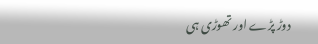دوڑ پڑے اور تھوڑی ہی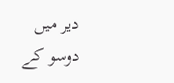دیر میں دوسو کے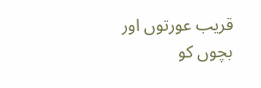قریب عورتوں اور بچوں کو